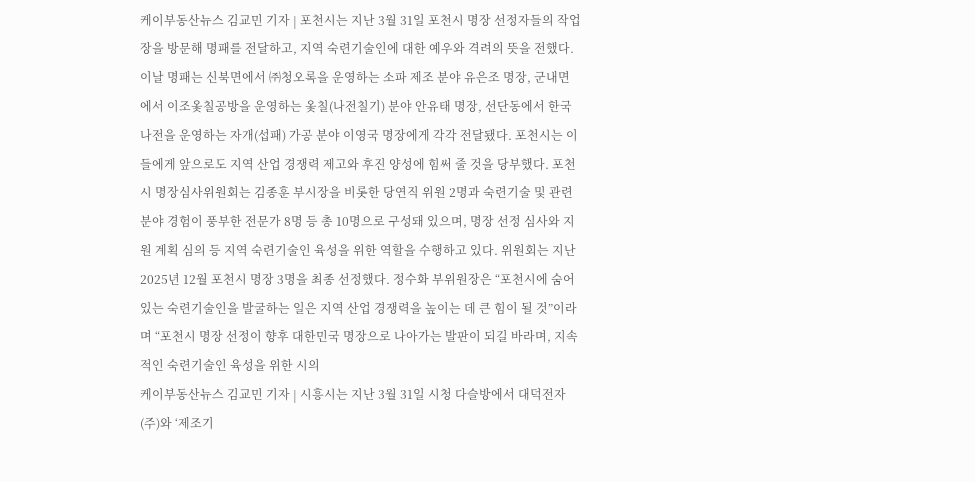케이부동산뉴스 김교민 기자 | 포천시는 지난 3월 31일 포천시 명장 선정자들의 작업장을 방문해 명패를 전달하고, 지역 숙련기술인에 대한 예우와 격려의 뜻을 전했다. 이날 명패는 신북면에서 ㈜청오록을 운영하는 소파 제조 분야 유은조 명장, 군내면에서 이조옻칠공방을 운영하는 옻칠(나전칠기) 분야 안유태 명장, 선단동에서 한국나전을 운영하는 자개(섭패) 가공 분야 이영국 명장에게 각각 전달됐다. 포천시는 이들에게 앞으로도 지역 산업 경쟁력 제고와 후진 양성에 힘써 줄 것을 당부했다. 포천시 명장심사위원회는 김종훈 부시장을 비롯한 당연직 위원 2명과 숙련기술 및 관련 분야 경험이 풍부한 전문가 8명 등 총 10명으로 구성돼 있으며, 명장 선정 심사와 지원 계획 심의 등 지역 숙련기술인 육성을 위한 역할을 수행하고 있다. 위원회는 지난 2025년 12월 포천시 명장 3명을 최종 선정했다. 정수화 부위원장은 “포천시에 숨어 있는 숙련기술인을 발굴하는 일은 지역 산업 경쟁력을 높이는 데 큰 힘이 될 것”이라며 “포천시 명장 선정이 향후 대한민국 명장으로 나아가는 발판이 되길 바라며, 지속적인 숙련기술인 육성을 위한 시의
케이부동산뉴스 김교민 기자 | 시흥시는 지난 3월 31일 시청 다슬방에서 대덕전자(주)와 ‘제조기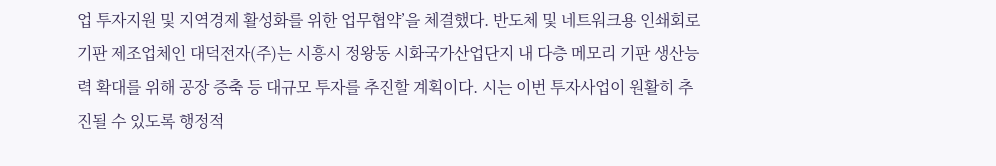업 투자지원 및 지역경제 활성화를 위한 업무협약’을 체결했다. 반도체 및 네트워크용 인쇄회로기판 제조업체인 대덕전자(주)는 시흥시 정왕동 시화국가산업단지 내 다층 메모리 기판 생산능력 확대를 위해 공장 증축 등 대규모 투자를 추진할 계획이다. 시는 이번 투자사업이 원활히 추진될 수 있도록 행정적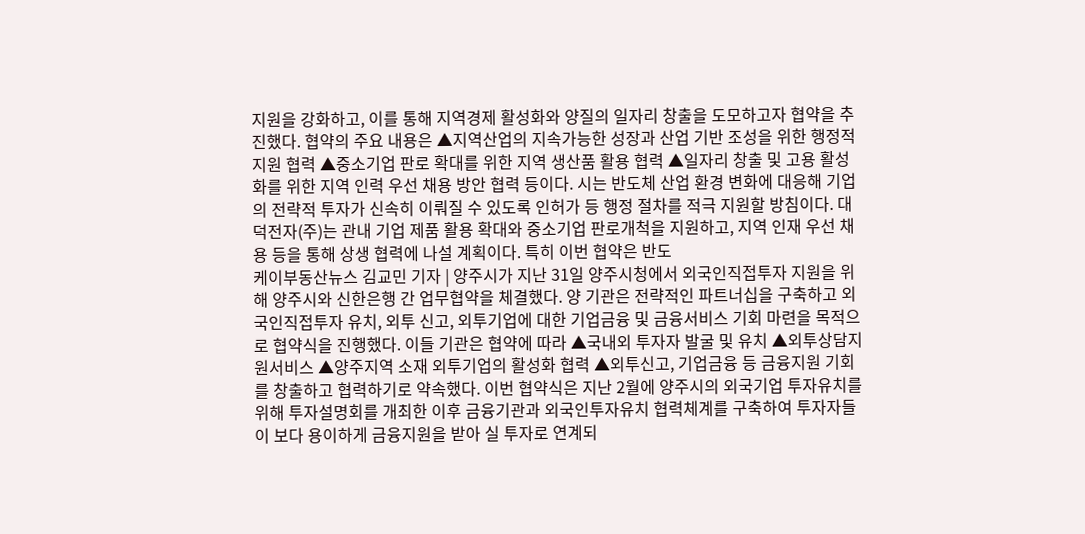지원을 강화하고, 이를 통해 지역경제 활성화와 양질의 일자리 창출을 도모하고자 협약을 추진했다. 협약의 주요 내용은 ▲지역산업의 지속가능한 성장과 산업 기반 조성을 위한 행정적 지원 협력 ▲중소기업 판로 확대를 위한 지역 생산품 활용 협력 ▲일자리 창출 및 고용 활성화를 위한 지역 인력 우선 채용 방안 협력 등이다. 시는 반도체 산업 환경 변화에 대응해 기업의 전략적 투자가 신속히 이뤄질 수 있도록 인허가 등 행정 절차를 적극 지원할 방침이다. 대덕전자(주)는 관내 기업 제품 활용 확대와 중소기업 판로개척을 지원하고, 지역 인재 우선 채용 등을 통해 상생 협력에 나설 계획이다. 특히 이번 협약은 반도
케이부동산뉴스 김교민 기자 | 양주시가 지난 31일 양주시청에서 외국인직접투자 지원을 위해 양주시와 신한은행 간 업무협약을 체결했다. 양 기관은 전략적인 파트너십을 구축하고 외국인직접투자 유치, 외투 신고, 외투기업에 대한 기업금융 및 금융서비스 기회 마련을 목적으로 협약식을 진행했다. 이들 기관은 협약에 따라 ▲국내외 투자자 발굴 및 유치 ▲외투상담지원서비스 ▲양주지역 소재 외투기업의 활성화 협력 ▲외투신고, 기업금융 등 금융지원 기회를 창출하고 협력하기로 약속했다. 이번 협약식은 지난 2월에 양주시의 외국기업 투자유치를 위해 투자설명회를 개최한 이후 금융기관과 외국인투자유치 협력체계를 구축하여 투자자들이 보다 용이하게 금융지원을 받아 실 투자로 연계되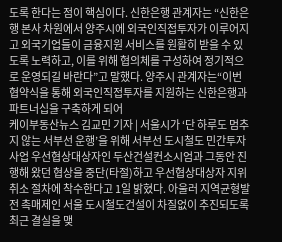도록 한다는 점이 핵심이다. 신한은행 관계자는 “신한은행 본사 차원에서 양주시에 외국인직접투자가 이루어지고 외국기업들이 금융지원 서비스를 원활히 받을 수 있도록 노력하고, 이를 위해 협의체를 구성하여 정기적으로 운영되길 바란다”고 말했다. 양주시 관계자는“이번 협약식을 통해 외국인직접투자를 지원하는 신한은행과 파트너십을 구축하게 되어
케이부동산뉴스 김교민 기자 | 서울시가 ‘단 하루도 멈추지 않는 서부선 운행’을 위해 서부선 도시철도 민간투자사업 우선협상대상자인 두산건설컨소시엄과 그동안 진행해 왔던 협상을 중단(타절)하고 우선협상대상자 지위 취소 절차에 착수한다고 1일 밝혔다. 아울러 지역균형발전 촉매제인 서울 도시철도건설이 차질없이 추진되도록 최근 결실을 맺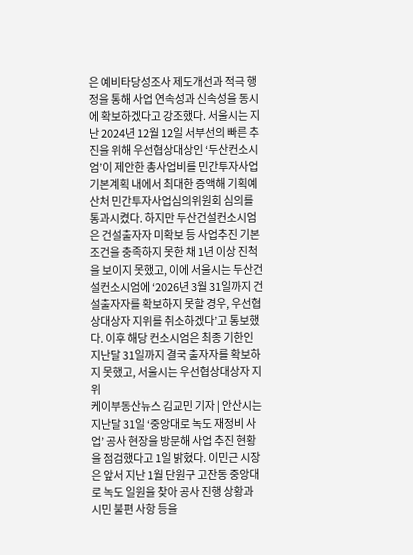은 예비타당성조사 제도개선과 적극 행정을 통해 사업 연속성과 신속성을 동시에 확보하겠다고 강조했다. 서울시는 지난 2024년 12월 12일 서부선의 빠른 추진을 위해 우선협상대상인 ‘두산컨소시엄’이 제안한 총사업비를 민간투자사업 기본계획 내에서 최대한 증액해 기획예산처 민간투자사업심의위원회 심의를 통과시켰다. 하지만 두산건설컨소시엄은 건설출자자 미확보 등 사업추진 기본조건을 충족하지 못한 채 1년 이상 진척을 보이지 못했고, 이에 서울시는 두산건설컨소시엄에 ‘2026년 3월 31일까지 건설출자자를 확보하지 못할 경우, 우선협상대상자 지위를 취소하겠다’고 통보했다. 이후 해당 컨소시엄은 최종 기한인 지난달 31일까지 결국 출자자를 확보하지 못했고, 서울시는 우선협상대상자 지위
케이부동산뉴스 김교민 기자 | 안산시는 지난달 31일 ‘중앙대로 녹도 재정비 사업’ 공사 현장을 방문해 사업 추진 현황을 점검했다고 1일 밝혔다. 이민근 시장은 앞서 지난 1월 단원구 고잔동 중앙대로 녹도 일원을 찾아 공사 진행 상황과 시민 불편 사항 등을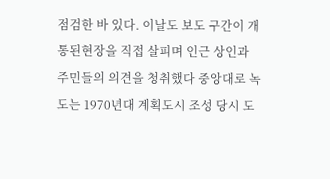점검한 바 있다. 이날도 보도 구간이 개통된현장을 직접 살피며 인근 상인과 주민들의 의견을 청취했다 중앙대로 녹도는 1970년대 계획도시 조성 당시 도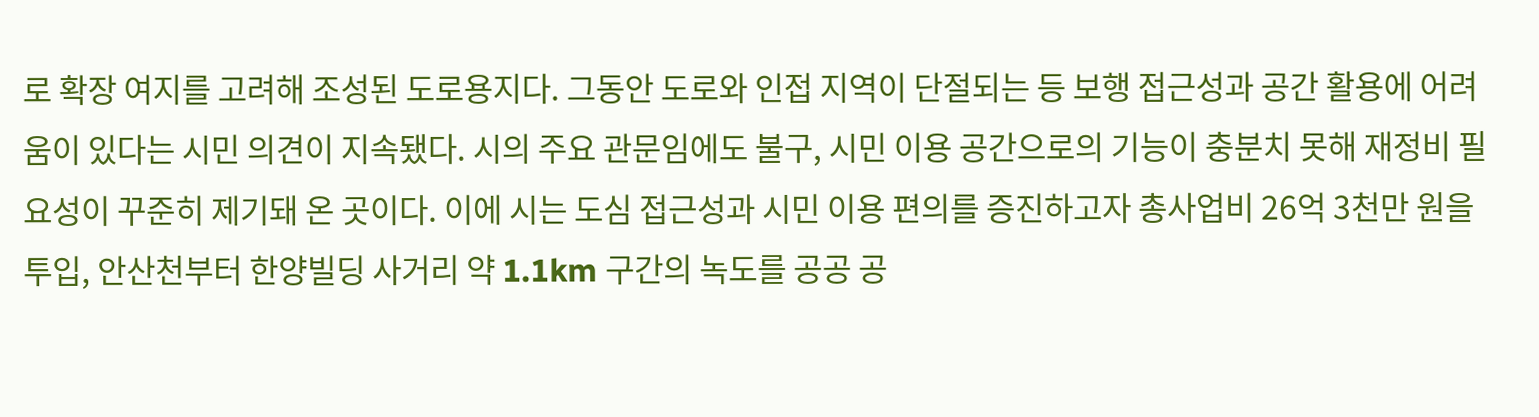로 확장 여지를 고려해 조성된 도로용지다. 그동안 도로와 인접 지역이 단절되는 등 보행 접근성과 공간 활용에 어려움이 있다는 시민 의견이 지속됐다. 시의 주요 관문임에도 불구, 시민 이용 공간으로의 기능이 충분치 못해 재정비 필요성이 꾸준히 제기돼 온 곳이다. 이에 시는 도심 접근성과 시민 이용 편의를 증진하고자 총사업비 26억 3천만 원을 투입, 안산천부터 한양빌딩 사거리 약 1.1km 구간의 녹도를 공공 공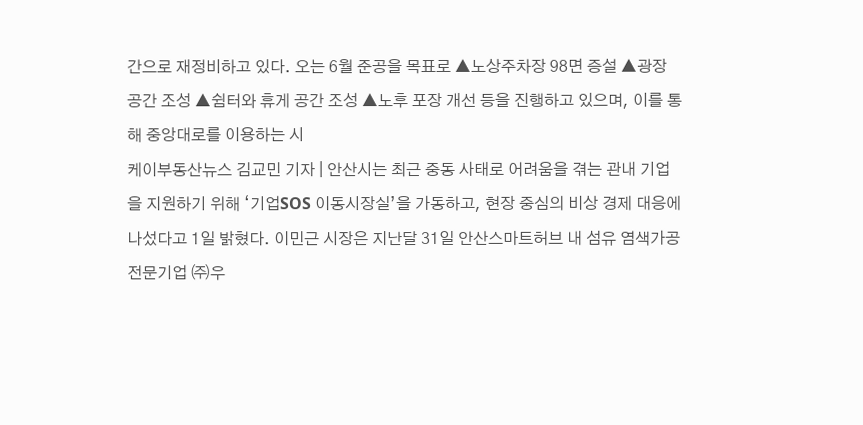간으로 재정비하고 있다. 오는 6월 준공을 목표로 ▲노상주차장 98면 증설 ▲광장 공간 조성 ▲쉼터와 휴게 공간 조성 ▲노후 포장 개선 등을 진행하고 있으며, 이를 통해 중앙대로를 이용하는 시
케이부동산뉴스 김교민 기자 | 안산시는 최근 중동 사태로 어려움을 겪는 관내 기업을 지원하기 위해 ‘기업SOS 이동시장실’을 가동하고, 현장 중심의 비상 경제 대응에 나섰다고 1일 밝혔다. 이민근 시장은 지난달 31일 안산스마트허브 내 섬유 염색가공 전문기업 ㈜우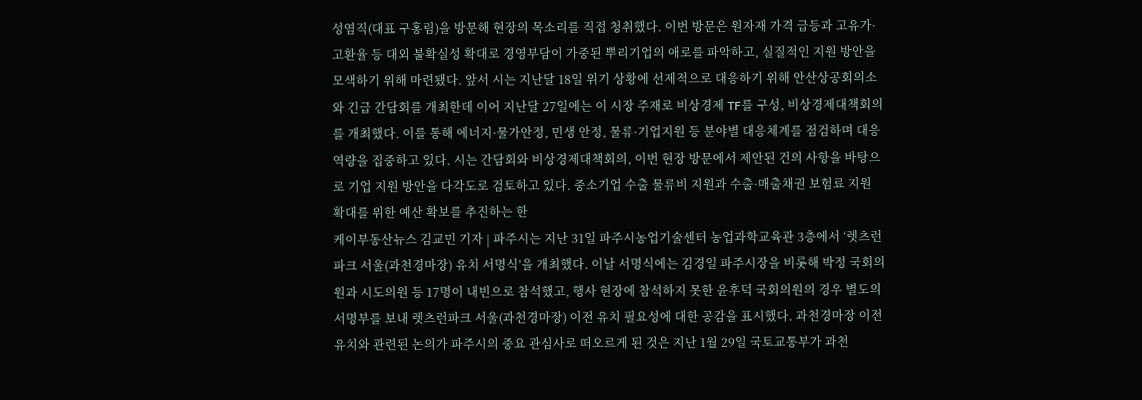성염직(대표 구홍림)을 방문해 현장의 목소리를 직접 청취했다. 이번 방문은 원자재 가격 급등과 고유가·고환율 등 대외 불확실성 확대로 경영부담이 가중된 뿌리기업의 애로를 파악하고, 실질적인 지원 방안을 모색하기 위해 마련됐다. 앞서 시는 지난달 18일 위기 상황에 선제적으로 대응하기 위해 안산상공회의소와 긴급 간담회를 개최한데 이어 지난달 27일에는 이 시장 주재로 비상경제 TF를 구성, 비상경제대책회의를 개최했다. 이를 통해 에너지·물가안정, 민생 안정, 물류·기업지원 등 분야별 대응체계를 점검하며 대응 역량을 집중하고 있다. 시는 간담회와 비상경제대책회의, 이번 현장 방문에서 제안된 건의 사항을 바탕으로 기업 지원 방안을 다각도로 검토하고 있다. 중소기업 수출 물류비 지원과 수출·매출채권 보험료 지원 확대를 위한 예산 확보를 추진하는 한
케이부동산뉴스 김교민 기자 | 파주시는 지난 31일 파주시농업기술센터 농업과학교육관 3층에서 ‘렛츠런파크 서울(과천경마장) 유치 서명식’을 개최했다. 이날 서명식에는 김경일 파주시장을 비롯해 박정 국회의원과 시도의원 등 17명이 내빈으로 참석했고, 행사 현장에 참석하지 못한 윤후덕 국회의원의 경우 별도의 서명부를 보내 렛츠런파크 서울(과천경마장) 이전 유치 필요성에 대한 공감을 표시했다. 과천경마장 이전 유치와 관련된 논의가 파주시의 중요 관심사로 떠오르게 된 것은 지난 1월 29일 국토교통부가 과천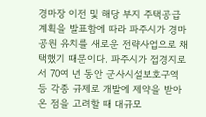경마장 이전 및 해당 부지 주택공급 계획을 발표함에 따라 파주시가 경마공원 유치를 새로운 전략사업으로 채택했기 때문이다. 파주시가 접경지로서 70여 년 동안 군사시설보호구역 등 각종 규제로 개발에 제약을 받아온 점을 고려할 때 대규모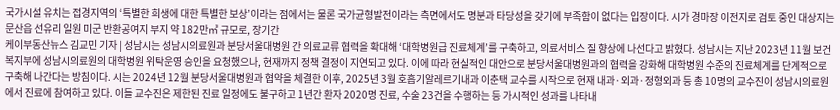국가시설 유치는 접경지역의 ‘특별한 희생에 대한 특별한 보상’이라는 점에서는 물론 국가균형발전이라는 측면에서도 명분과 타당성을 갖기에 부족함이 없다는 입장이다. 시가 경마장 이전지로 검토 중인 대상지는 문산읍 선유리 일원 미군 반환공여지 부지 약 182만㎡ 규모로, 장기간
케이부동산뉴스 김교민 기자 | 성남시는 성남시의료원과 분당서울대병원 간 의료교류 협력을 확대해 ‘대학병원급 진료체계’를 구축하고, 의료서비스 질 향상에 나선다고 밝혔다. 성남시는 지난 2023년 11월 보건복지부에 성남시의료원의 대학병원 위탁운영 승인을 요청했으나, 현재까지 정책 결정이 지연되고 있다. 이에 따라 현실적인 대안으로 분당서울대병원과의 협력을 강화해 대학병원 수준의 진료체계를 단계적으로 구축해 나간다는 방침이다. 시는 2024년 12월 분당서울대병원과 협약을 체결한 이후, 2025년 3월 호흡기알레르기내과 이춘택 교수를 시작으로 현재 내과·외과·정형외과 등 총 10명의 교수진이 성남시의료원에서 진료에 참여하고 있다. 이들 교수진은 제한된 진료 일정에도 불구하고 1년간 환자 2020명 진료, 수술 23건을 수행하는 등 가시적인 성과를 나타내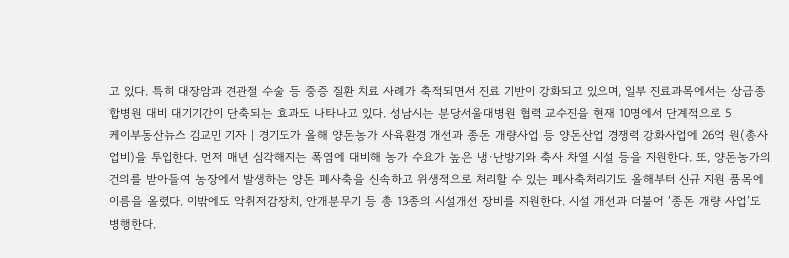고 있다. 특히 대장암과 견관절 수술 등 중증 질환 치료 사례가 축적되면서 진료 기반이 강화되고 있으며, 일부 진료과목에서는 상급종합병원 대비 대기기간이 단축되는 효과도 나타나고 있다. 성남시는 분당서울대병원 협력 교수진을 현재 10명에서 단계적으로 5
케이부동산뉴스 김교민 기자 | 경기도가 올해 양돈농가 사육환경 개선과 종돈 개량사업 등 양돈산업 경쟁력 강화사업에 26억 원(총사업비)을 투입한다. 먼저 매년 심각해지는 폭염에 대비해 농가 수요가 높은 냉·난방기와 축사 차열 시설 등을 지원한다. 또, 양돈농가의 건의를 받아들여 농장에서 발생하는 양돈 폐사축을 신속하고 위생적으로 처리할 수 있는 폐사축처리기도 올해부터 신규 지원 품목에 이름을 올렸다. 이밖에도 악취저감장치, 안개분무기 등 총 13종의 시설개선 장비를 지원한다. 시설 개선과 더불어 ‘종돈 개량 사업’도 병행한다.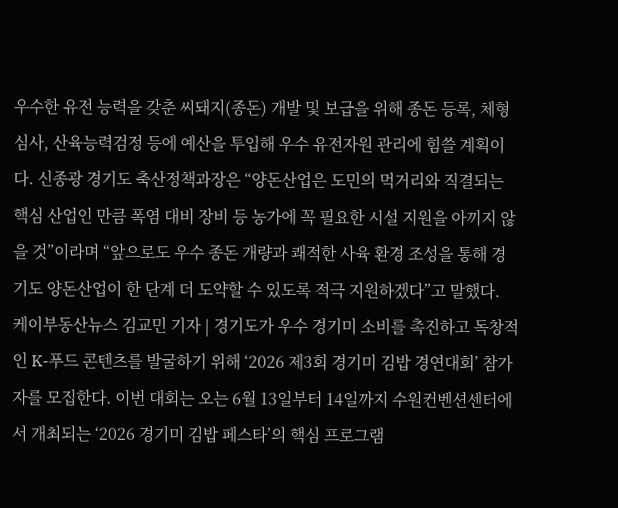우수한 유전 능력을 갖춘 씨돼지(종돈) 개발 및 보급을 위해 종돈 등록, 체형 심사, 산육능력검정 등에 예산을 투입해 우수 유전자원 관리에 힘쓸 계획이다. 신종광 경기도 축산정책과장은 “양돈산업은 도민의 먹거리와 직결되는 핵심 산업인 만큼 폭염 대비 장비 등 농가에 꼭 필요한 시설 지원을 아끼지 않을 것”이라며 “앞으로도 우수 종돈 개량과 쾌적한 사육 환경 조성을 통해 경기도 양돈산업이 한 단계 더 도약할 수 있도록 적극 지원하겠다”고 말했다.
케이부동산뉴스 김교민 기자 | 경기도가 우수 경기미 소비를 촉진하고 독창적인 K-푸드 콘텐츠를 발굴하기 위해 ‘2026 제3회 경기미 김밥 경연대회’ 참가자를 모집한다. 이번 대회는 오는 6월 13일부터 14일까지 수원컨벤션센터에서 개최되는 ‘2026 경기미 김밥 페스타’의 핵심 프로그램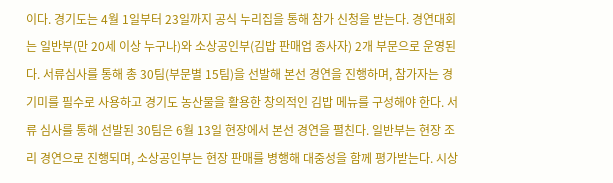이다. 경기도는 4월 1일부터 23일까지 공식 누리집을 통해 참가 신청을 받는다. 경연대회는 일반부(만 20세 이상 누구나)와 소상공인부(김밥 판매업 종사자) 2개 부문으로 운영된다. 서류심사를 통해 총 30팀(부문별 15팀)을 선발해 본선 경연을 진행하며, 참가자는 경기미를 필수로 사용하고 경기도 농산물을 활용한 창의적인 김밥 메뉴를 구성해야 한다. 서류 심사를 통해 선발된 30팀은 6월 13일 현장에서 본선 경연을 펼친다. 일반부는 현장 조리 경연으로 진행되며, 소상공인부는 현장 판매를 병행해 대중성을 함께 평가받는다. 시상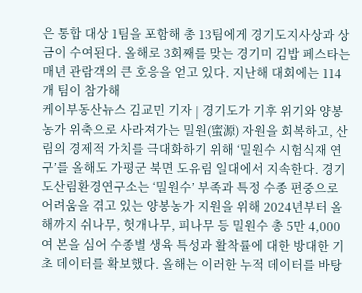은 통합 대상 1팀을 포함해 총 13팀에게 경기도지사상과 상금이 수여된다. 올해로 3회째를 맞는 경기미 김밥 페스타는 매년 관람객의 큰 호응을 얻고 있다. 지난해 대회에는 114개 팀이 참가해
케이부동산뉴스 김교민 기자 | 경기도가 기후 위기와 양봉 농가 위축으로 사라져가는 밀원(蜜源) 자원을 회복하고, 산림의 경제적 가치를 극대화하기 위해 ‘밀원수 시험식재 연구’를 올해도 가평군 북면 도유림 일대에서 지속한다. 경기도산림환경연구소는 ‘밀원수’ 부족과 특정 수종 편중으로 어려움을 겪고 있는 양봉농가 지원을 위해 2024년부터 올해까지 쉬나무, 헛개나무, 피나무 등 밀원수 총 5만 4,000여 본을 심어 수종별 생육 특성과 활착률에 대한 방대한 기초 데이터를 확보했다. 올해는 이러한 누적 데이터를 바탕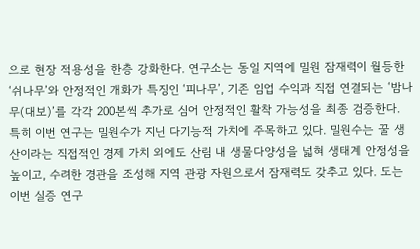으로 현장 적용성을 한층 강화한다. 연구소는 동일 지역에 밀원 잠재력이 월등한 ‘쉬나무’와 안정적인 개화가 특징인 ‘피나무’, 기존 임업 수익과 직접 연결되는 ‘밤나무(대보)’를 각각 200본씩 추가로 심어 안정적인 활착 가능성을 최종 검증한다. 특히 이번 연구는 밀원수가 지닌 다기능적 가치에 주목하고 있다. 밀원수는 꿀 생산이라는 직접적인 경제 가치 외에도 산림 내 생물다양성을 넓혀 생태계 안정성을 높이고, 수려한 경관을 조성해 지역 관광 자원으로서 잠재력도 갖추고 있다. 도는 이번 실증 연구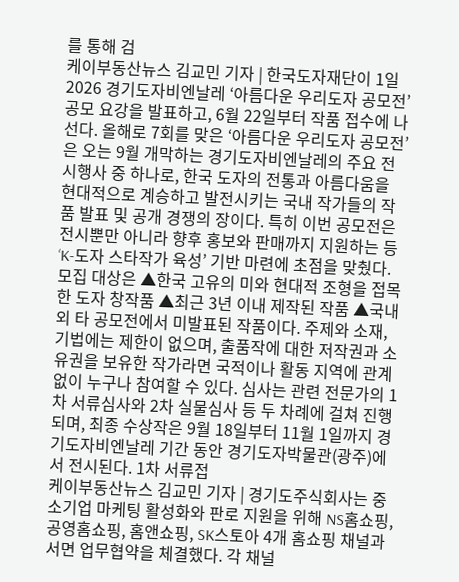를 통해 검
케이부동산뉴스 김교민 기자 | 한국도자재단이 1일 2026 경기도자비엔날레 ‘아름다운 우리도자 공모전’ 공모 요강을 발표하고, 6월 22일부터 작품 접수에 나선다. 올해로 7회를 맞은 ‘아름다운 우리도자 공모전’은 오는 9월 개막하는 경기도자비엔날레의 주요 전시행사 중 하나로, 한국 도자의 전통과 아름다움을 현대적으로 계승하고 발전시키는 국내 작가들의 작품 발표 및 공개 경쟁의 장이다. 특히 이번 공모전은 전시뿐만 아니라 향후 홍보와 판매까지 지원하는 등 ‘K-도자 스타작가 육성’ 기반 마련에 초점을 맞췄다. 모집 대상은 ▲한국 고유의 미와 현대적 조형을 접목한 도자 창작품 ▲최근 3년 이내 제작된 작품 ▲국내외 타 공모전에서 미발표된 작품이다. 주제와 소재, 기법에는 제한이 없으며, 출품작에 대한 저작권과 소유권을 보유한 작가라면 국적이나 활동 지역에 관계없이 누구나 참여할 수 있다. 심사는 관련 전문가의 1차 서류심사와 2차 실물심사 등 두 차례에 걸쳐 진행되며, 최종 수상작은 9월 18일부터 11월 1일까지 경기도자비엔날레 기간 동안 경기도자박물관(광주)에서 전시된다. 1차 서류접
케이부동산뉴스 김교민 기자 | 경기도주식회사는 중소기업 마케팅 활성화와 판로 지원을 위해 NS홈쇼핑, 공영홈쇼핑, 홈앤쇼핑, SK스토아 4개 홈쇼핑 채널과 서면 업무협약을 체결했다. 각 채널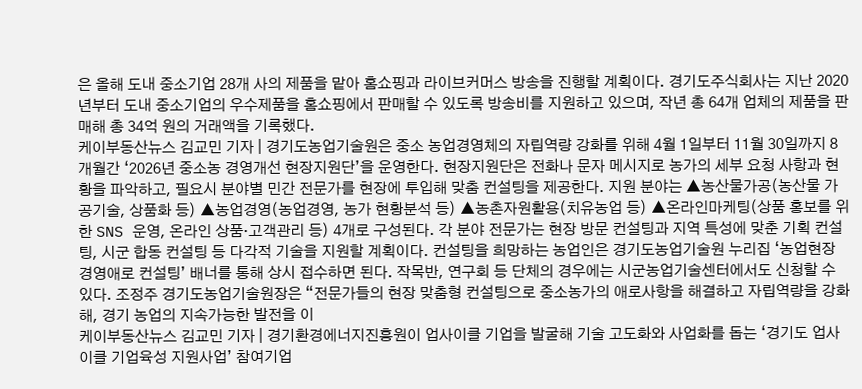은 올해 도내 중소기업 28개 사의 제품을 맡아 홈쇼핑과 라이브커머스 방송을 진행할 계획이다. 경기도주식회사는 지난 2020년부터 도내 중소기업의 우수제품을 홈쇼핑에서 판매할 수 있도록 방송비를 지원하고 있으며, 작년 총 64개 업체의 제품을 판매해 총 34억 원의 거래액을 기록했다.
케이부동산뉴스 김교민 기자 | 경기도농업기술원은 중소 농업경영체의 자립역량 강화를 위해 4월 1일부터 11월 30일까지 8개월간 ‘2026년 중소농 경영개선 현장지원단’을 운영한다. 현장지원단은 전화나 문자 메시지로 농가의 세부 요청 사항과 현황을 파악하고, 필요시 분야별 민간 전문가를 현장에 투입해 맞춤 컨설팅을 제공한다. 지원 분야는 ▲농산물가공(농산물 가공기술, 상품화 등) ▲농업경영(농업경영, 농가 현황분석 등) ▲농촌자원활용(치유농업 등) ▲온라인마케팅(상품 홍보를 위한 SNS 운영, 온라인 상품·고객관리 등) 4개로 구성된다. 각 분야 전문가는 현장 방문 컨설팅과 지역 특성에 맞춘 기획 컨설팅, 시군 합동 컨설팅 등 다각적 기술을 지원할 계획이다. 컨설팅을 희망하는 농업인은 경기도농업기술원 누리집 ‘농업현장 경영애로 컨설팅’ 배너를 통해 상시 접수하면 된다. 작목반, 연구회 등 단체의 경우에는 시군농업기술센터에서도 신청할 수 있다. 조정주 경기도농업기술원장은 “전문가들의 현장 맞춤형 컨설팅으로 중소농가의 애로사항을 해결하고 자립역량을 강화해, 경기 농업의 지속가능한 발전을 이
케이부동산뉴스 김교민 기자 | 경기환경에너지진흥원이 업사이클 기업을 발굴해 기술 고도화와 사업화를 돕는 ‘경기도 업사이클 기업육성 지원사업’ 참여기업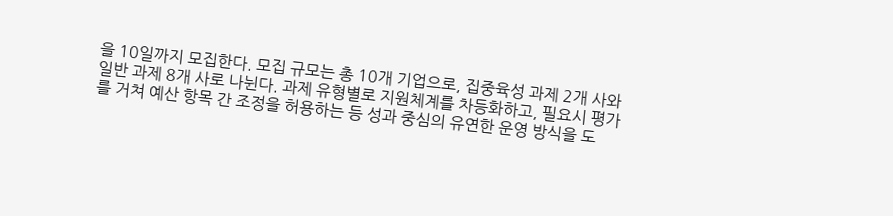을 10일까지 모집한다. 모집 규모는 총 10개 기업으로, 집중육성 과제 2개 사와 일반 과제 8개 사로 나뉜다. 과제 유형별로 지원체계를 차등화하고, 필요시 평가를 거쳐 예산 항목 간 조정을 허용하는 등 성과 중심의 유연한 운영 방식을 도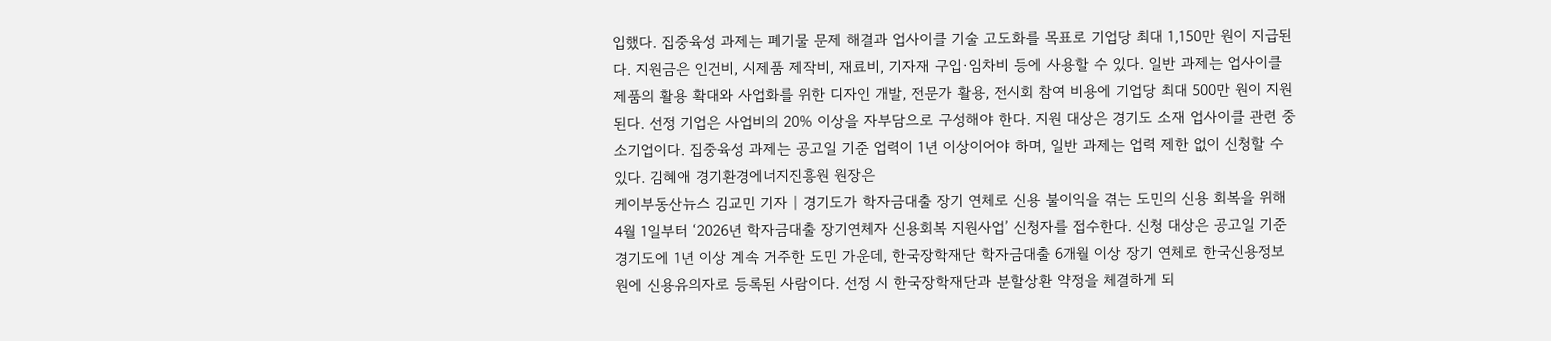입했다. 집중육성 과제는 폐기물 문제 해결과 업사이클 기술 고도화를 목표로 기업당 최대 1,150만 원이 지급된다. 지원금은 인건비, 시제품 제작비, 재료비, 기자재 구입·임차비 등에 사용할 수 있다. 일반 과제는 업사이클 제품의 활용 확대와 사업화를 위한 디자인 개발, 전문가 활용, 전시회 참여 비용에 기업당 최대 500만 원이 지원된다. 선정 기업은 사업비의 20% 이상을 자부담으로 구성해야 한다. 지원 대상은 경기도 소재 업사이클 관련 중소기업이다. 집중육성 과제는 공고일 기준 업력이 1년 이상이어야 하며, 일반 과제는 업력 제한 없이 신청할 수 있다. 김혜애 경기환경에너지진흥원 원장은
케이부동산뉴스 김교민 기자 | 경기도가 학자금대출 장기 연체로 신용 불이익을 겪는 도민의 신용 회복을 위해 4월 1일부터 ‘2026년 학자금대출 장기연체자 신용회복 지원사업’ 신청자를 접수한다. 신청 대상은 공고일 기준 경기도에 1년 이상 계속 거주한 도민 가운데, 한국장학재단 학자금대출 6개월 이상 장기 연체로 한국신용정보원에 신용유의자로 등록된 사람이다. 선정 시 한국장학재단과 분할상환 약정을 체결하게 되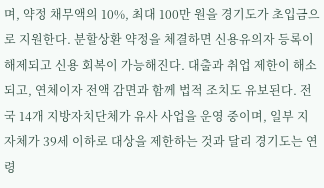며, 약정 채무액의 10%, 최대 100만 원을 경기도가 초입금으로 지원한다. 분할상환 약정을 체결하면 신용유의자 등록이 해제되고 신용 회복이 가능해진다. 대출과 취업 제한이 해소되고, 연체이자 전액 감면과 함께 법적 조치도 유보된다. 전국 14개 지방자치단체가 유사 사업을 운영 중이며, 일부 지자체가 39세 이하로 대상을 제한하는 것과 달리 경기도는 연령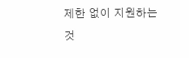제한 없이 지원하는 것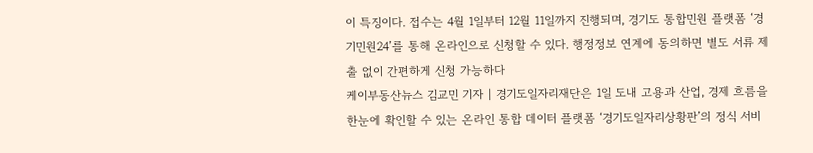이 특징이다. 접수는 4월 1일부터 12월 11일까지 진행되며, 경기도 통합민원 플랫폼 ‘경기민원24’를 통해 온라인으로 신청할 수 있다. 행정정보 연계에 동의하면 별도 서류 제출 없이 간편하게 신청 가능하다
케이부동산뉴스 김교민 기자 | 경기도일자리재단은 1일 도내 고용과 산업, 경제 흐름을 한눈에 확인할 수 있는 온라인 통합 데이터 플랫폼 ‘경기도일자리상황판’의 정식 서비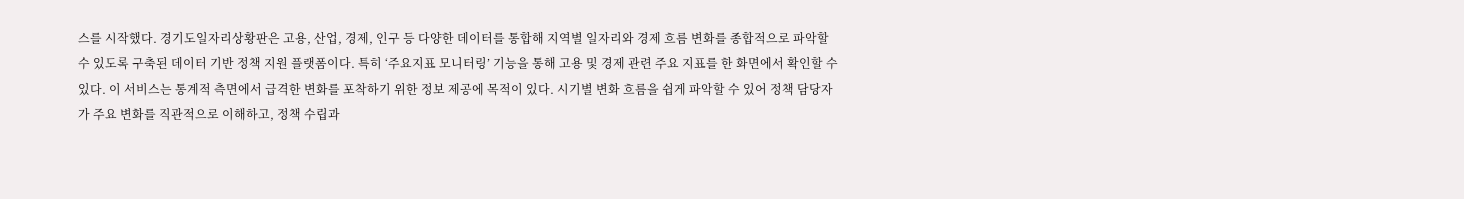스를 시작했다. 경기도일자리상황판은 고용, 산업, 경제, 인구 등 다양한 데이터를 통합해 지역별 일자리와 경제 흐름 변화를 종합적으로 파악할 수 있도록 구축된 데이터 기반 정책 지원 플랫폼이다. 특히 ‘주요지표 모니터링’ 기능을 통해 고용 및 경제 관련 주요 지표를 한 화면에서 확인할 수 있다. 이 서비스는 통계적 측면에서 급격한 변화를 포착하기 위한 정보 제공에 목적이 있다. 시기별 변화 흐름을 쉽게 파악할 수 있어 정책 담당자가 주요 변화를 직관적으로 이해하고, 정책 수립과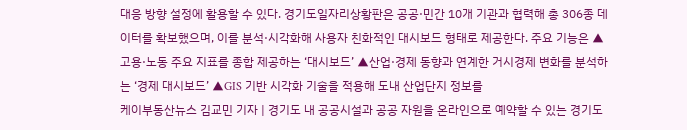대응 방향 설정에 활용할 수 있다. 경기도일자리상황판은 공공·민간 10개 기관과 협력해 총 306종 데이터를 확보했으며, 이를 분석·시각화해 사용자 친화적인 대시보드 형태로 제공한다. 주요 기능은 ▲고용·노동 주요 지표를 종합 제공하는 ‘대시보드’ ▲산업·경제 동향과 연계한 거시경제 변화를 분석하는 ‘경제 대시보드’ ▲GIS 기반 시각화 기술을 적용해 도내 산업단지 정보를
케이부동산뉴스 김교민 기자 | 경기도 내 공공시설과 공공 자원을 온라인으로 예약할 수 있는 경기도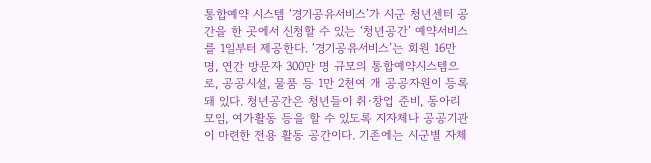통합예약 시스템 ‘경기공유서비스’가 시군 청년센터 공간을 한 곳에서 신청할 수 있는 ‘청년공간’ 예약서비스를 1일부터 제공한다. ‘경기공유서비스’는 회원 16만 명, 연간 방문자 300만 명 규모의 통합예약시스템으로, 공공시설, 물품 등 1만 2천여 개 공공자원이 등록돼 있다. 청년공간은 청년들이 취·창업 준비, 동아리 모임, 여가활동 등을 할 수 있도록 지자체나 공공기관이 마련한 전용 활동 공간이다. 기존에는 시군별 자체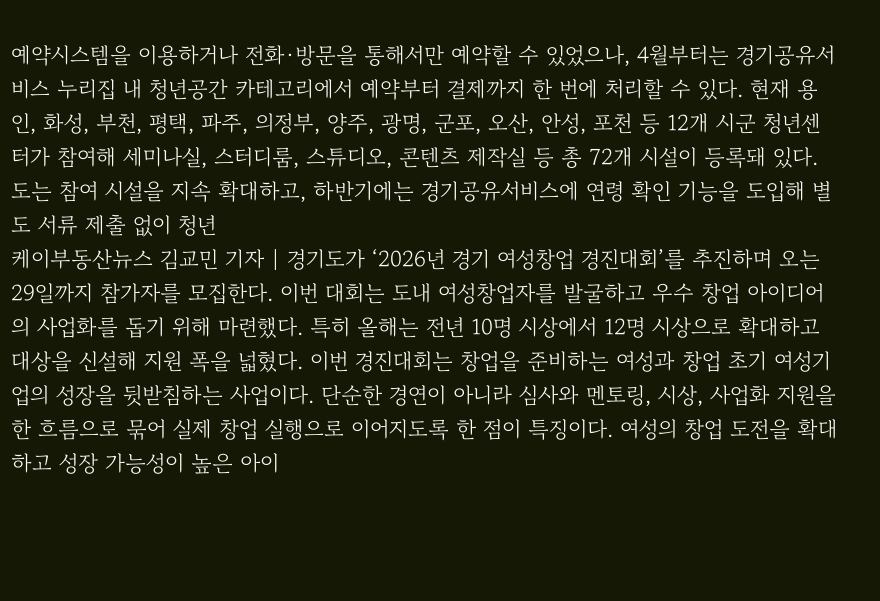예약시스템을 이용하거나 전화·방문을 통해서만 예약할 수 있었으나, 4월부터는 경기공유서비스 누리집 내 청년공간 카테고리에서 예약부터 결제까지 한 번에 처리할 수 있다. 현재 용인, 화성, 부천, 평택, 파주, 의정부, 양주, 광명, 군포, 오산, 안성, 포천 등 12개 시군 청년센터가 참여해 세미나실, 스터디룸, 스튜디오, 콘텐츠 제작실 등 총 72개 시설이 등록돼 있다. 도는 참여 시설을 지속 확대하고, 하반기에는 경기공유서비스에 연령 확인 기능을 도입해 별도 서류 제출 없이 청년
케이부동산뉴스 김교민 기자 | 경기도가 ‘2026년 경기 여성창업 경진대회’를 추진하며 오는 29일까지 참가자를 모집한다. 이번 대회는 도내 여성창업자를 발굴하고 우수 창업 아이디어의 사업화를 돕기 위해 마련했다. 특히 올해는 전년 10명 시상에서 12명 시상으로 확대하고 대상을 신설해 지원 폭을 넓혔다. 이번 경진대회는 창업을 준비하는 여성과 창업 초기 여성기업의 성장을 뒷받침하는 사업이다. 단순한 경연이 아니라 심사와 멘토링, 시상, 사업화 지원을 한 흐름으로 묶어 실제 창업 실행으로 이어지도록 한 점이 특징이다. 여성의 창업 도전을 확대하고 성장 가능성이 높은 아이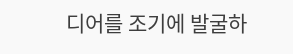디어를 조기에 발굴하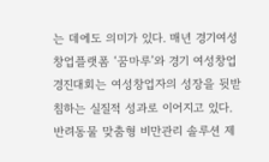는 데에도 의미가 있다. 매년 경기여성창업플랫폼 ‘꿈마루’와 경기 여성창업경진대회는 여성창업자의 성장을 뒷받침하는 실질적 성과로 이어지고 있다. 반려동물 맞춤형 비만관리 솔루션 제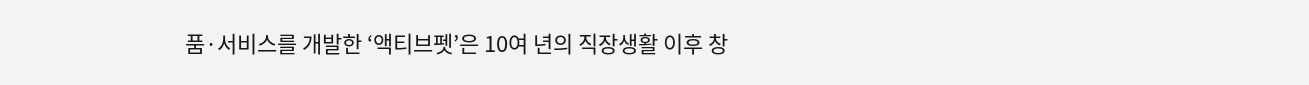품·서비스를 개발한 ‘액티브펫’은 10여 년의 직장생활 이후 창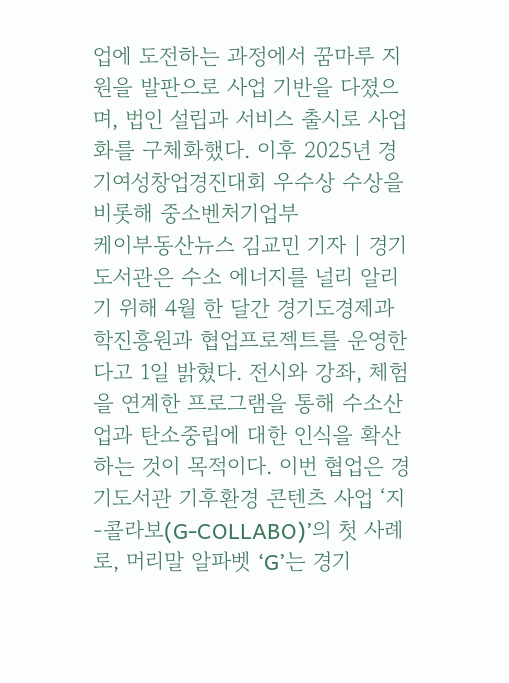업에 도전하는 과정에서 꿈마루 지원을 발판으로 사업 기반을 다졌으며, 법인 설립과 서비스 출시로 사업화를 구체화했다. 이후 2025년 경기여성창업경진대회 우수상 수상을 비롯해 중소벤처기업부
케이부동산뉴스 김교민 기자 | 경기도서관은 수소 에너지를 널리 알리기 위해 4월 한 달간 경기도경제과학진흥원과 협업프로젝트를 운영한다고 1일 밝혔다. 전시와 강좌, 체험을 연계한 프로그램을 통해 수소산업과 탄소중립에 대한 인식을 확산하는 것이 목적이다. 이번 협업은 경기도서관 기후환경 콘텐츠 사업 ‘지-콜라보(G-COLLABO)’의 첫 사례로, 머리말 알파벳 ‘G’는 경기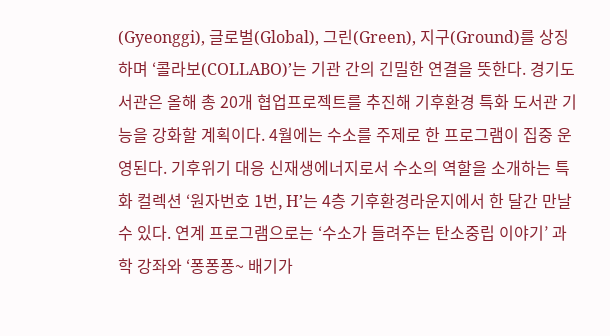(Gyeonggi), 글로벌(Global), 그린(Green), 지구(Ground)를 상징하며 ‘콜라보(COLLABO)’는 기관 간의 긴밀한 연결을 뜻한다. 경기도서관은 올해 총 20개 협업프로젝트를 추진해 기후환경 특화 도서관 기능을 강화할 계획이다. 4월에는 수소를 주제로 한 프로그램이 집중 운영된다. 기후위기 대응 신재생에너지로서 수소의 역할을 소개하는 특화 컬렉션 ‘원자번호 1번, H’는 4층 기후환경라운지에서 한 달간 만날 수 있다. 연계 프로그램으로는 ‘수소가 들려주는 탄소중립 이야기’ 과학 강좌와 ‘퐁퐁퐁~ 배기가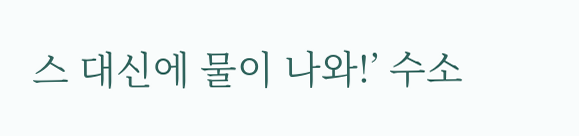스 대신에 물이 나와!’ 수소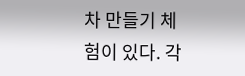차 만들기 체험이 있다. 각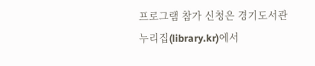프로그램 참가 신청은 경기도서관 누리집(library.kr)에서